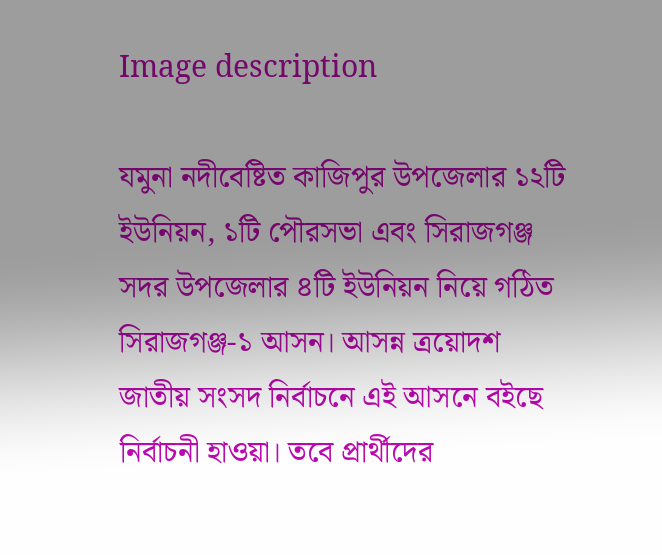Image description

যমুনা নদীবেষ্টিত কাজিপুর উপজেলার ১২টি ইউনিয়ন, ১টি পৌরসভা এবং সিরাজগঞ্জ সদর উপজেলার ৪টি ইউনিয়ন নিয়ে গঠিত সিরাজগঞ্জ-১ আসন। আসন্ন ত্রয়োদশ জাতীয় সংসদ নির্বাচনে এই আসনে বইছে নির্বাচনী হাওয়া। তবে প্রার্থীদের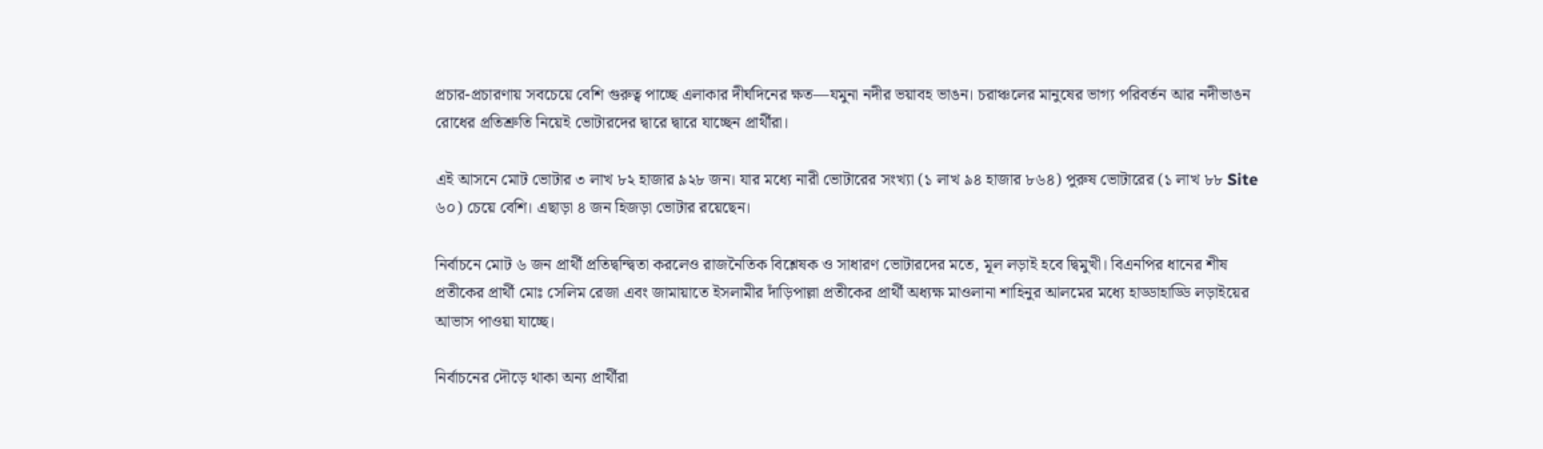প্রচার-প্রচারণায় সবচেয়ে বেশি গুরুত্ব পাচ্ছে এলাকার দীর্ঘদিনের ক্ষত—যমুনা নদীর ভয়াবহ ভাঙন। চরাঞ্চলের মানুষের ভাগ্য পরিবর্তন আর নদীভাঙন রোধের প্রতিশ্রুতি নিয়েই ভোটারদের দ্বারে দ্বারে যাচ্ছেন প্রার্থীরা।

এই আসনে মোট ভোটার ৩ লাখ ৮২ হাজার ৯২৮ জন। যার মধ্যে নারী ভোটারের সংখ্যা (১ লাখ ৯৪ হাজার ৮৬৪) পুরুষ ভোটারের (১ লাখ ৮৮ Site ৬০) চেয়ে বেশি। এছাড়া ৪ জন হিজড়া ভোটার রয়েছেন।

নির্বাচনে মোট ৬ জন প্রার্থী প্রতিদ্বন্দ্বিতা করলেও রাজনৈতিক বিশ্লেষক ও সাধারণ ভোটারদের মতে, মূল লড়াই হবে দ্বিমুখী। বিএনপির ধানের শীষ প্রতীকের প্রার্থী মোঃ সেলিম রেজা এবং জামায়াতে ইসলামীর দাঁড়িপাল্লা প্রতীকের প্রার্থী অধ্যক্ষ মাওলানা শাহিনুর আলমের মধ্যে হাড্ডাহাড্ডি লড়াইয়ের আভাস পাওয়া যাচ্ছে।

নির্বাচনের দৌড়ে থাকা অন্য প্রার্থীরা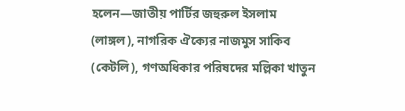হলেন—জাতীয় পার্টির জহুরুল ইসলাম (লাঙ্গল), নাগরিক ঐক্যের নাজমুস সাকিব (কেটলি), গণঅধিকার পরিষদের মল্লিকা খাতুন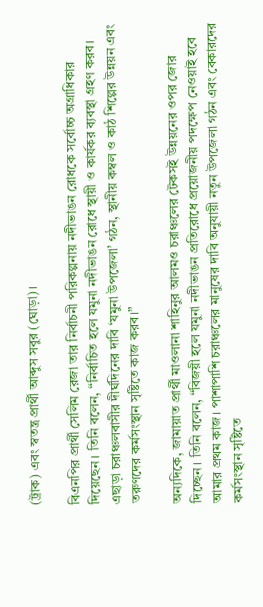(ট্রাক) এবং স্বতন্ত্র প্রার্থী আব্দুস সবুর (ঘোড়া)।

বিএনপির প্রার্থী সেলিম রেজা তার নির্বাচনী পরিকল্পনায় নদীভাঙন রোধকে সর্বোচ্চ অগ্রাধিকার দিয়েছেন। তিনি বলেন, “নির্বাচিত হলে যমুনা নদীভাঙন রোধে স্থায়ী ও কার্যকর ব্যবস্থা গ্রহণ করব। এছাড়া চরাঞ্চলবাসীর দীর্ঘদিনের দাবি ‘যমুনা উপজেলা’ গঠন, স্থানীয় কম্বল ও কাঠ শিল্পের উন্নয়ন এবং তরুণদের কর্মসংস্থান সৃষ্টিতে কাজ করব।”

অন্যদিকে, জামায়াত প্রার্থী মাওলানা শাহিনুর আলমও চরাঞ্চলের টেকসই উন্নয়নের ওপর জোর দিচ্ছেন। তিনি বলেন, “বিজয়ী হলে যমুনা নদীভাঙন প্রতিরোধে প্রয়োজনীয় পদক্ষেপ নেওয়াই হবে আমার প্রথম কাজ। পাশাপাশি চরাঞ্চলের মানুষের দাবি অনুযায়ী নতুন উপজেলা গঠন এবং বেকারদের কর্মসংস্থান সৃষ্টিতে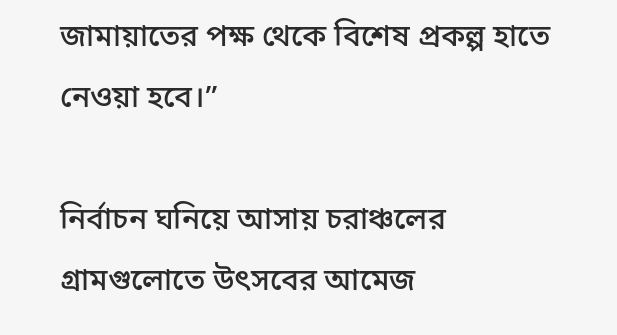জামায়াতের পক্ষ থেকে বিশেষ প্রকল্প হাতে নেওয়া হবে।”

নির্বাচন ঘনিয়ে আসায় চরাঞ্চলের গ্রামগুলোতে উৎসবের আমেজ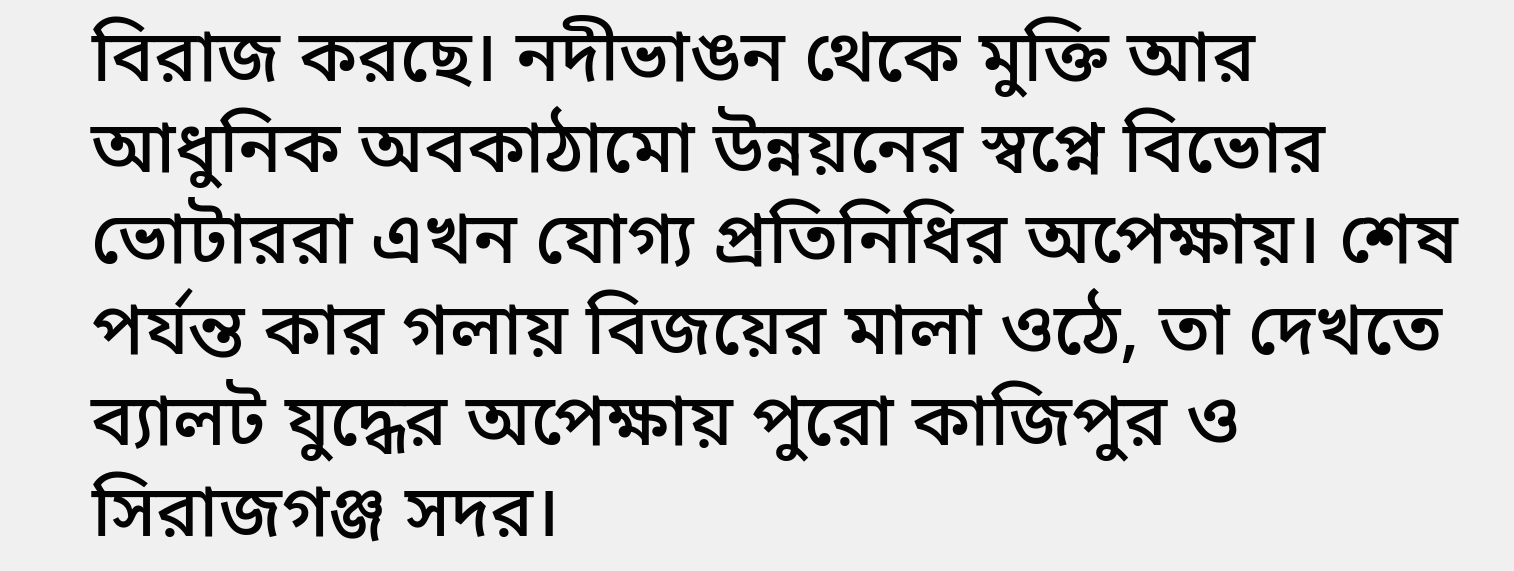বিরাজ করছে। নদীভাঙন থেকে মুক্তি আর আধুনিক অবকাঠামো উন্নয়নের স্বপ্নে বিভোর ভোটাররা এখন যোগ্য প্রতিনিধির অপেক্ষায়। শেষ পর্যন্ত কার গলায় বিজয়ের মালা ওঠে, তা দেখতে ব্যালট যুদ্ধের অপেক্ষায় পুরো কাজিপুর ও সিরাজগঞ্জ সদর।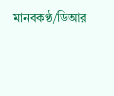মানবকণ্ঠ/ডিআর